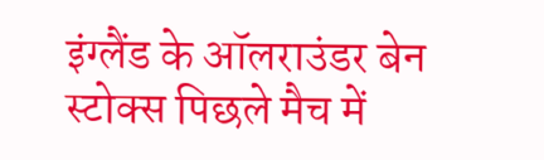इंग्लैंड के ऑलराउंडर बेन स्टोक्स पिछले मैच में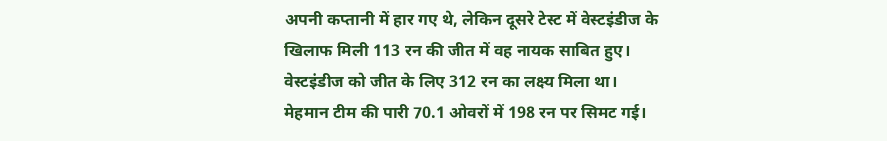अपनी कप्तानी में हार गए थे, लेकिन दूसरे टेस्ट में वेस्टइंडीज के खिलाफ मिली 113 रन की जीत में वह नायक साबित हुए। वेस्टइंडीज को जीत के लिए 312 रन का लक्ष्य मिला था। मेहमान टीम की पारी 70.1 ओवरों में 198 रन पर सिमट गई।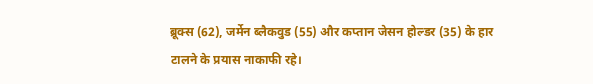ब्रूक्स (62), जर्मेन ब्लैकवुड (55) और कप्तान जेसन होल्डर (35) के हार टालने के प्रयास नाकाफी रहे।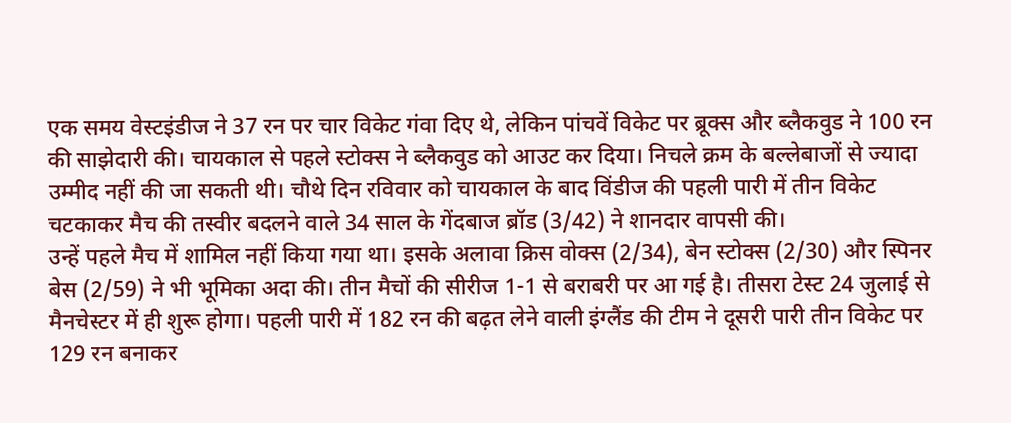एक समय वेस्टइंडीज ने 37 रन पर चार विकेट गंवा दिए थे, लेकिन पांचवें विकेट पर ब्रूक्स और ब्लैकवुड ने 100 रन की साझेदारी की। चायकाल से पहले स्टोक्स ने ब्लैकवुड को आउट कर दिया। निचले क्रम के बल्लेबाजों से ज्यादा उम्मीद नहीं की जा सकती थी। चौथे दिन रविवार को चायकाल के बाद विंडीज की पहली पारी में तीन विकेट चटकाकर मैच की तस्वीर बदलने वाले 34 साल के गेंदबाज ब्रॉड (3/42) ने शानदार वापसी की।
उन्हें पहले मैच में शामिल नहीं किया गया था। इसके अलावा क्रिस वोक्स (2/34), बेन स्टोक्स (2/30) और स्पिनर बेस (2/59) ने भी भूमिका अदा की। तीन मैचों की सीरीज 1-1 से बराबरी पर आ गई है। तीसरा टेस्ट 24 जुलाई से मैनचेस्टर में ही शुरू होगा। पहली पारी में 182 रन की बढ़त लेने वाली इंग्लैंड की टीम ने दूसरी पारी तीन विकेट पर 129 रन बनाकर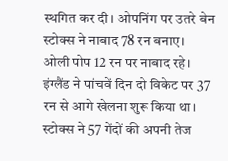स्थगित कर दी। ओपनिंग पर उतरे बेन स्टोक्स ने नाबाद 78 रन बनाए।
ओली पोप 12 रन पर नाबाद रहे। इंग्लैंड ने पांचवें दिन दो विकेट पर 37 रन से आगे खेलना शुरू किया था। स्टोक्स ने 57 गेंदों की अपनी तेज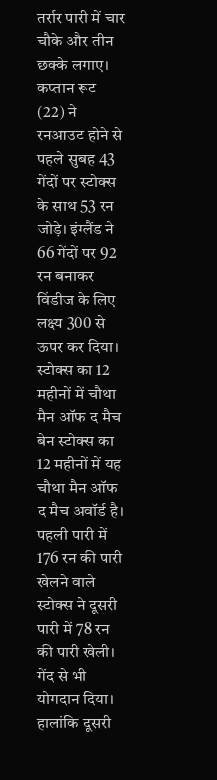तर्रार पारी में चार चौके और तीन छक्के लगाए। कप्तान रूट (22) ने रनआउट होने से पहले सुबह 43 गेंदों पर स्टोक्स के साथ 53 रन जोड़े। इंग्लैंड ने 66 गेंदों पर 92 रन बनाकर विंडीज के लिए लक्ष्य 300 से ऊपर कर दिया।
स्टोक्स का 12 महीनों में चौथा मैन ऑफ द मैच
बेन स्टोक्स का 12 महीनों में यह चौथा मैन ऑफ द मैच अवॉर्ड है। पहली पारी में 176 रन की पारी खेलने वाले स्टोक्स ने दूसरी पारी में 78 रन की पारी खेली। गेंद से भी योगदान दिया। हालांकि दूसरी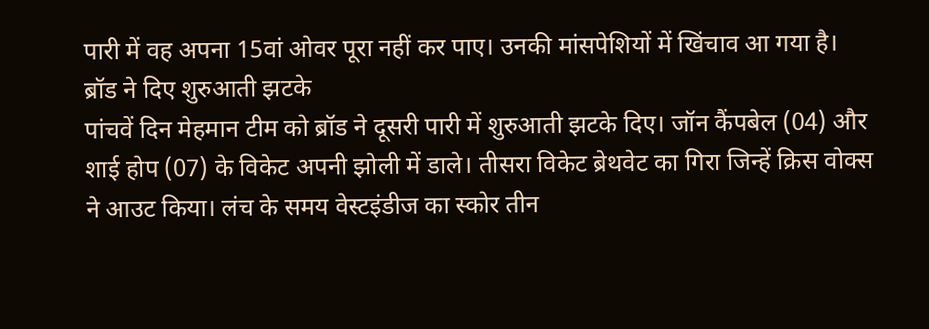पारी में वह अपना 15वां ओवर पूरा नहीं कर पाए। उनकी मांसपेशियों में खिंचाव आ गया है।
ब्रॉड ने दिए शुरुआती झटके
पांचवें दिन मेहमान टीम को ब्रॉड ने दूसरी पारी में शुरुआती झटके दिए। जॉन कैंपबेल (04) और शाई होप (07) के विकेट अपनी झोली में डाले। तीसरा विकेट ब्रेथवेट का गिरा जिन्हें क्रिस वोक्स ने आउट किया। लंच के समय वेस्टइंडीज का स्कोर तीन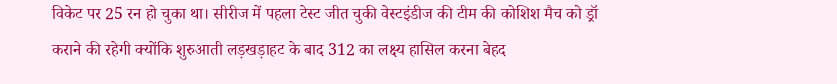विकेट पर 25 रन हो चुका था। सीरीज में पहला टेस्ट जीत चुकी वेस्टइंडीज की टीम की कोशिश मैच को ड्रॉ कराने की रहेगी क्योंकि शुरुआती लड़खड़ाहट के बाद 312 का लक्ष्य हासिल करना बेहद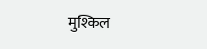मुश्किल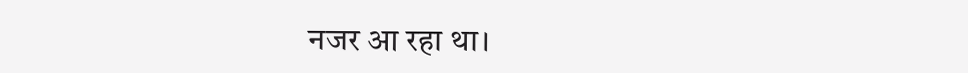नजर आ रहा था।